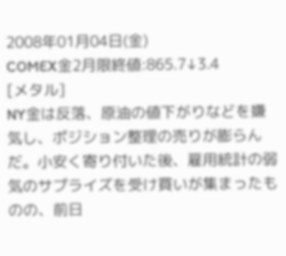2008年01月04日(金)
COMEX金2月限終値:865.7↓3.4
[メタル]
NY金は反落、原油の値下がりなどを嫌気し、ポジション整理の売りが膨らんだ。小安く寄り付いた後、雇用統計の弱気のサプライズを受け買いが集まったものの、前日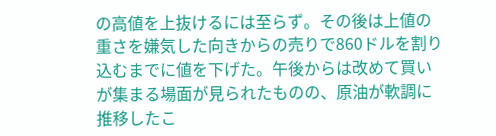の高値を上抜けるには至らず。その後は上値の重さを嫌気した向きからの売りで860ドルを割り込むまでに値を下げた。午後からは改めて買いが集まる場面が見られたものの、原油が軟調に推移したこ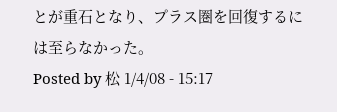とが重石となり、プラス圏を回復するには至らなかった。
Posted by 松 1/4/08 - 15:17